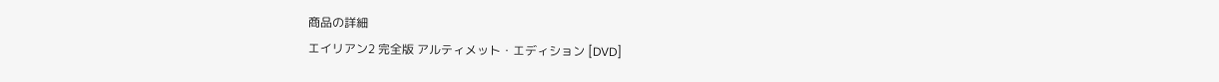商品の詳細
エイリアン2 完全版 アルティメット・エディション [DVD]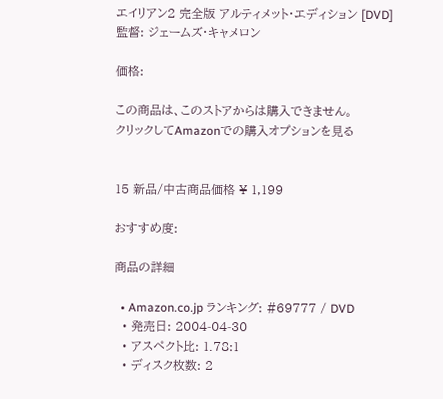エイリアン2 完全版 アルティメット・エディション [DVD]
監督: ジェームズ・キャメロン

価格:

この商品は、このストアからは購入できません。
クリックしてAmazonでの購入オプションを見る


15 新品/中古商品価格 ¥ 1,199

おすすめ度:

商品の詳細

  • Amazon.co.jp ランキング: #69777 / DVD
  • 発売日: 2004-04-30
  • アスペクト比: 1.78:1
  • ディスク枚数: 2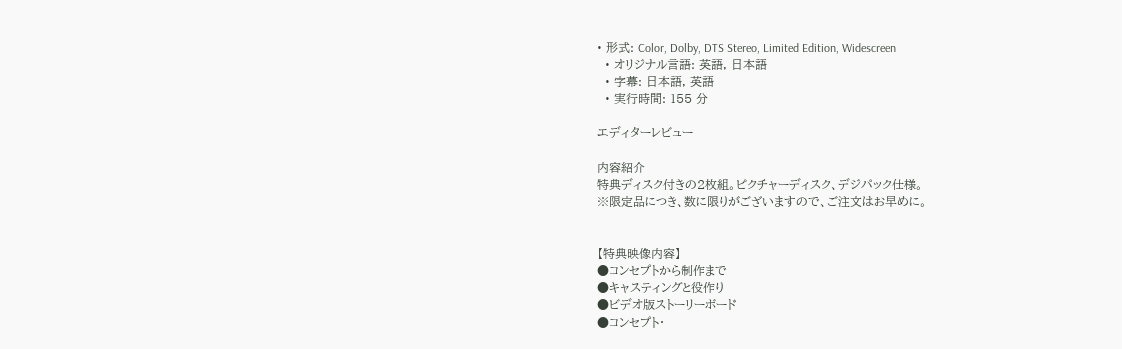• 形式: Color, Dolby, DTS Stereo, Limited Edition, Widescreen
  • オリジナル言語: 英語, 日本語
  • 字幕: 日本語, 英語
  • 実行時間: 155 分

エディターレビュー

内容紹介
特典ディスク付きの2枚組。ピクチャーディスク、デジパック仕様。
※限定品につき、数に限りがございますので、ご注文はお早めに。


【特典映像内容】
●コンセプトから制作まで
●キャスティングと役作り
●ビデオ版ストーリーボード
●コンセプト・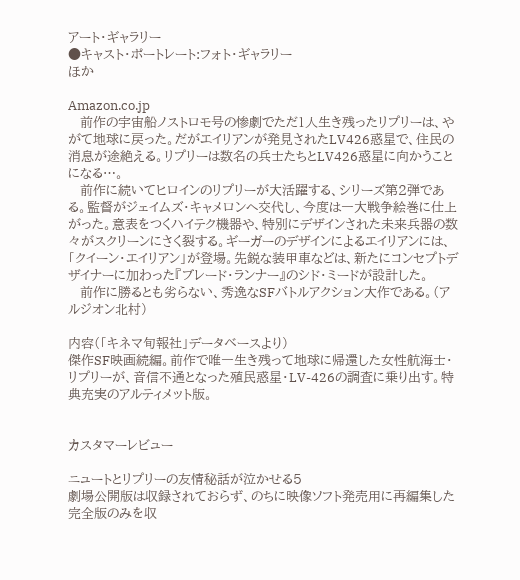アート・ギャラリー
●キャスト・ポートレート:フォト・ギャラリー
ほか

Amazon.co.jp
   前作の宇宙船ノストロモ号の惨劇でただ1人生き残ったリプリーは、やがて地球に戻った。だがエイリアンが発見されたLV426惑星で、住民の消息が途絶える。リプリーは数名の兵士たちとLV426惑星に向かうことになる…。
   前作に続いてヒロインのリプリーが大活躍する、シリーズ第2弾である。監督がジェイムズ・キャメロンへ交代し、今度は一大戦争絵巻に仕上がった。意表をつくハイテク機器や、特別にデザインされた未来兵器の数々がスクリーンにさく裂する。ギーガーのデザインによるエイリアンには、「クイーン・エイリアン」が登場。先鋭な装甲車などは、新たにコンセプトデザイナーに加わった『ブレード・ランナー』のシド・ミードが設計した。
   前作に勝るとも劣らない、秀逸なSFバトルアクション大作である。(アルジオン北村)

内容(「キネマ旬報社」データベースより)
傑作SF映画続編。前作で唯一生き残って地球に帰還した女性航海士・リプリーが、音信不通となった殖民惑星・LV-426の調査に乗り出す。特典充実のアルティメット版。


カスタマーレビュー

ニュートとリプリーの友情秘話が泣かせる5
劇場公開版は収録されておらず、のちに映像ソフト発売用に再編集した完全版のみを収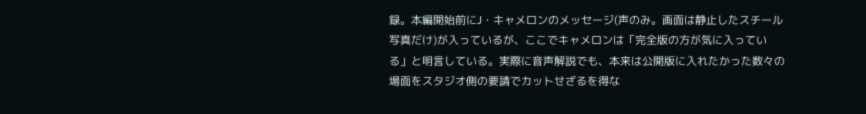録。本編開始前にJ・キャメロンのメッセージ(声のみ。画面は静止したスチール写真だけ)が入っているが、ここでキャメロンは「完全版の方が気に入っている」と明言している。実際に音声解説でも、本来は公開版に入れたかった数々の場面をスタジオ側の要請でカットせざるを得な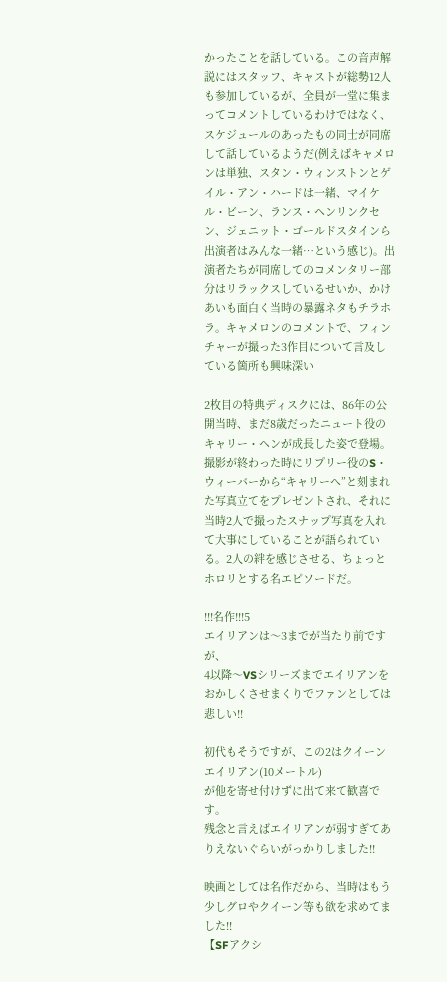かったことを話している。この音声解説にはスタッフ、キャストが総勢12人も参加しているが、全員が一堂に集まってコメントしているわけではなく、スケジュールのあったもの同士が同席して話しているようだ(例えばキャメロンは単独、スタン・ウィンストンとゲイル・アン・ハードは一緒、マイケル・ビーン、ランス・ヘンリンクセン、ジェニット・ゴールドスタインら出演者はみんな一緒…という感じ)。出演者たちが同席してのコメンタリー部分はリラックスしているせいか、かけあいも面白く当時の暴露ネタもチラホラ。キャメロンのコメントで、フィンチャーが撮った3作目について言及している箇所も興味深い

2枚目の特典ディスクには、86年の公開当時、まだ8歳だったニュート役のキャリー・ヘンが成長した姿で登場。撮影が終わった時にリプリー役のS・ウィーバーから“キャリーへ”と刻まれた写真立てをプレゼントされ、それに当時2人で撮ったスナップ写真を入れて大事にしていることが語られている。2人の絆を感じさせる、ちょっとホロリとする名エピソードだ。

!!!名作!!!5
エイリアンは〜3までが当たり前ですが、
4以降〜VSシリーズまでエイリアンをおかしくさせまくりでファンとしては悲しい!!

初代もそうですが、この2はクイーンエイリアン(10メートル)
が他を寄せ付けずに出て来て歓喜です。
残念と言えばエイリアンが弱すぎてありえないぐらいがっかりしました!!

映画としては名作だから、当時はもう少しグロやクイーン等も欲を求めてました!!
【SFアクシ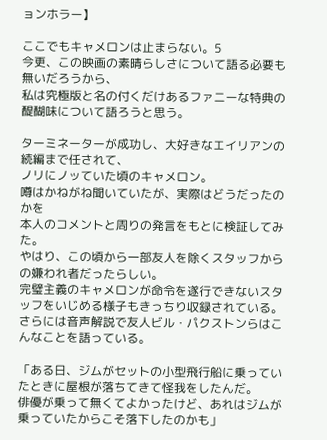ョンホラー】

ここでもキャメロンは止まらない。5
今更、この映画の素晴らしさについて語る必要も無いだろうから、
私は究極版と名の付くだけあるファニーな特典の醍醐味について語ろうと思う。

ターミネーターが成功し、大好きなエイリアンの続編まで任されて、
ノリにノッていた頃のキャメロン。
噂はかねがね聞いていたが、実際はどうだったのかを
本人のコメントと周りの発言をもとに検証してみた。
やはり、この頃から一部友人を除くスタッフからの嫌われ者だったらしい。
完璧主義のキャメロンが命令を遂行できないスタッフをいじめる様子もきっちり収録されている。
さらには音声解説で友人ビル・パクストンらはこんなことを語っている。

「ある日、ジムがセットの小型飛行船に乗っていたときに屋根が落ちてきて怪我をしたんだ。
俳優が乗って無くてよかったけど、あれはジムが乗っていたからこそ落下したのかも」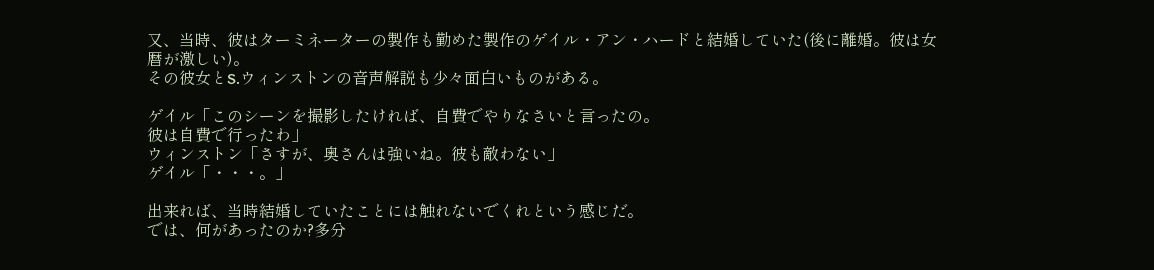又、当時、彼はターミネーターの製作も勤めた製作のゲイル・アン・ハードと結婚していた(後に離婚。彼は女暦が激しい)。
その彼女とS.ウィンストンの音声解説も少々面白いものがある。

ゲイル「このシーンを撮影したければ、自費でやりなさいと言ったの。
彼は自費で行ったわ」
ウィンストン「さすが、奥さんは強いね。彼も敵わない」
ゲイル「・・・。」

出来れば、当時結婚していたことには触れないでくれという感じだ。
では、何があったのか?多分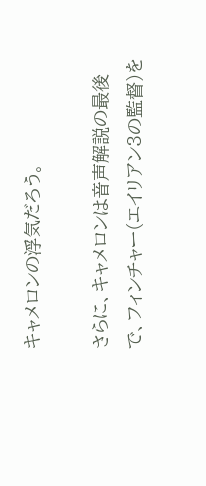キャメロンの浮気だろう。

さらに、キャメロンは音声解説の最後で、フィンチャー(エイリアン3の監督)を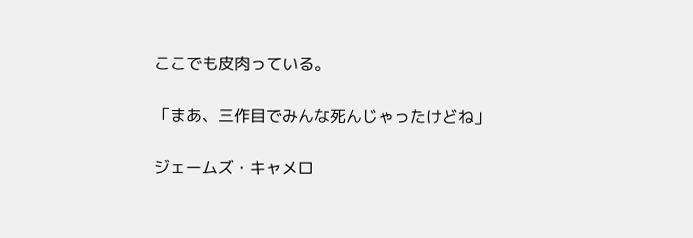ここでも皮肉っている。

「まあ、三作目でみんな死んじゃったけどね」

ジェームズ・キャメロ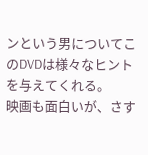ンという男についてこのDVDは様々なヒントを与えてくれる。
映画も面白いが、さす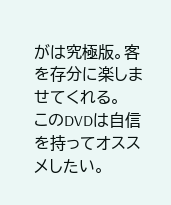がは究極版。客を存分に楽しませてくれる。
このDVDは自信を持ってオススメしたい。